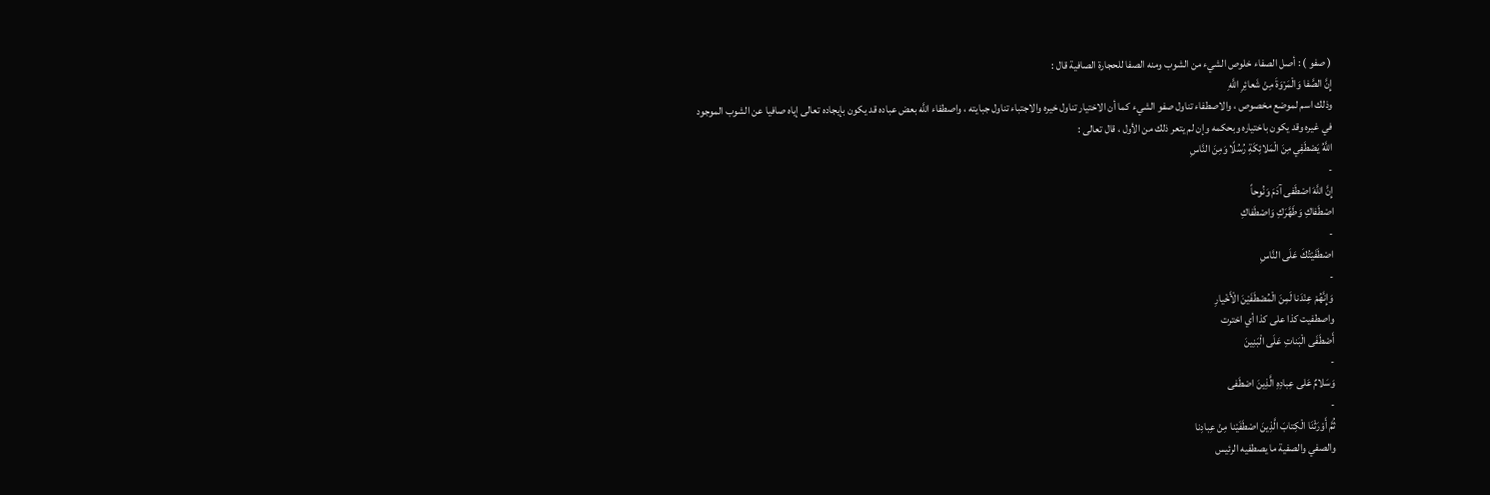( صفو ) : أصل الصفاء خلوص الشيء من الشوب ومنه الصفا للحجارة الصافية قال :
إِنَّ الصَّفا وَالْمَرْوَةَ مِنْ شَعائِرِ اللَّهِ
وذلك اسم لموضع مخصوص ، والاصطفاء تناول صفو الشيء كما أن الاختيار تناول خيره والاجتباء تناول جبايته ، واصطفاء اللَّه بعض عباده قد يكون بإيجاده تعالى إياه صافيا عن الشوب الموجود في غيره وقد يكون باختياره وبحكمه وإن لم يتعر ذلك من الأول ، قال تعالى :
اللَّهُ يَصْطَفِي مِنَ الْمَلائِكَةِ رُسُلًا وَمِنَ النَّاسِ
-
إِنَّ اللَّهَ اصْطَفى آدَمَ وَنُوحاً
اصْطَفاكِ وَطَهَّرَكِ وَاصْطَفاكِ
-
اصْطَفَيْتُكَ عَلَى النَّاسِ
-
وَإِنَّهُمْ عِنْدَنا لَمِنَ الْمُصْطَفَيْنَ الْأَخْيارِ
واصطفيت كذا على كذا أي اخترت
أَصْطَفَى الْبَناتِ عَلَى الْبَنِينَ
-
وَسَلامٌ عَلى عِبادِهِ الَّذِينَ اصْطَفى
-
ثُمَّ أَوْرَثْنَا الْكِتابَ الَّذِينَ اصْطَفَيْنا مِنْ عِبادِنا
والصفي والصفية ما يصطفيه الرئيس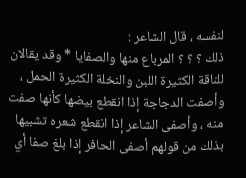لنفسه ، قال الشاعر :
ذلك ؟ ؟ ؟ المرباع منها والصفايا * وقد يقالان للناقة الكثيرة اللبن والنخلة الكثيرة الحمل ، وأصفت الدجاجة إذا انقطع بيضها كأنها صفت منه ، وأصفى الشاعر إذا انقطع شعره تشبيها بذلك من قولهم أصفى الحافر إذا بلغ صفا أي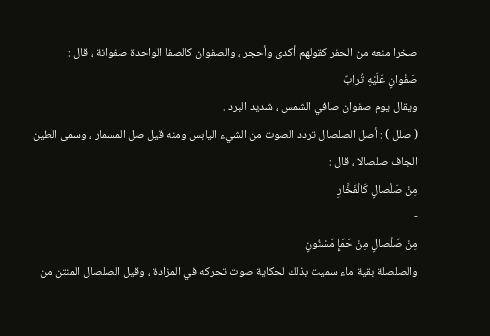صخرا منعه من الحفر كقولهم أكدى وأحجر ، والصفوان كالصفا الواحدة صفوانة ، قال :
صَفْوانٍ عَلَيْهِ تُرابٌ
ويقال يوم صفوان صافي الشمس ، شديد البرد .
( صلل ) : أصل الصلصال تردد الصوت من الشيء اليابس ومنه قيل صل المسمار ، وسمى الطين الجاف صلصالا ، قال :
مِنْ صَلْصالٍ كَالْفَخَّارِ
-
مِنْ صَلْصالٍ مِنْ حَمَإٍ مَسْنُونٍ
والصلصلة بقية ماء سميت بذلك لحكاية صوت تحركه في المزادة ، وقيل الصلصال المنتن من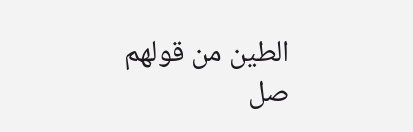الطين من قولهم صل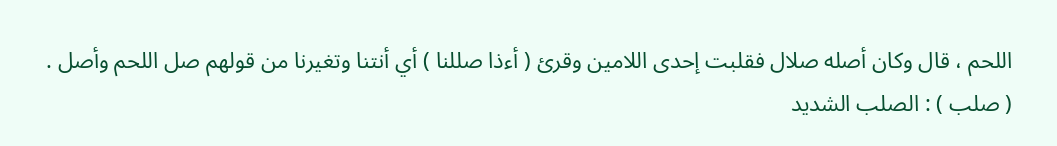اللحم ، قال وكان أصله صلال فقلبت إحدى اللامين وقرئ ( أءذا صللنا ) أي أنتنا وتغيرنا من قولهم صل اللحم وأصل .
( صلب ) : الصلب الشديد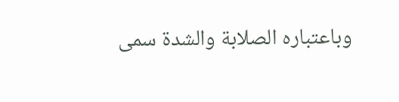وباعتباره الصلابة والشدة سمى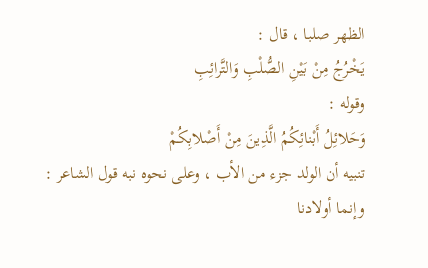الظهر صلبا ، قال :
يَخْرُجُ مِنْ بَيْنِ الصُّلْبِ وَالتَّرائِبِ
وقوله :
وَحَلائِلُ أَبْنائِكُمُ الَّذِينَ مِنْ أَصْلابِكُمْ
تنبيه أن الولد جزء من الأب ، وعلى نحوه نبه قول الشاعر :
وإنما أولادنا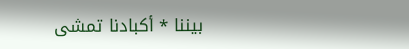بيننا * أكبادنا تمشى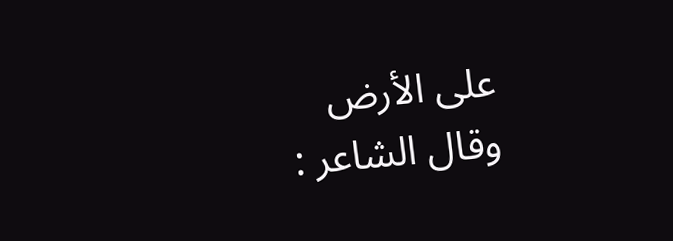على الأرض
وقال الشاعر :